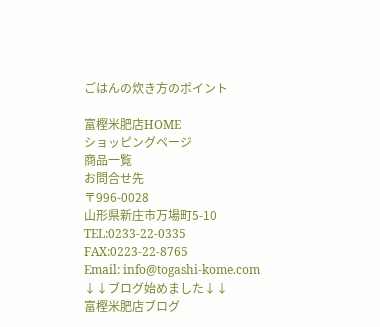ごはんの炊き方のポイント

富樫米肥店HOME
ショッピングページ
商品一覧
お問合せ先
〒996-0028
山形県新庄市万場町5-10
TEL:0233-22-0335
FAX:0223-22-8765
Email: info@togashi-kome.com
↓↓ブログ始めました↓↓
富樫米肥店ブログ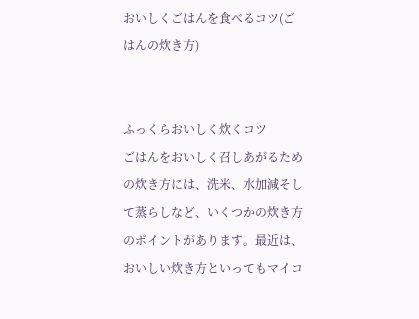おいしくごはんを食べるコツ(ごはんの炊き方)


ふっくらおいしく炊くコツ
ごはんをおいしく召しあがるための炊き方には、洗米、水加減そして蒸らしなど、いくつかの炊き方のポイントがあります。最近は、おいしい炊き方といってもマイコ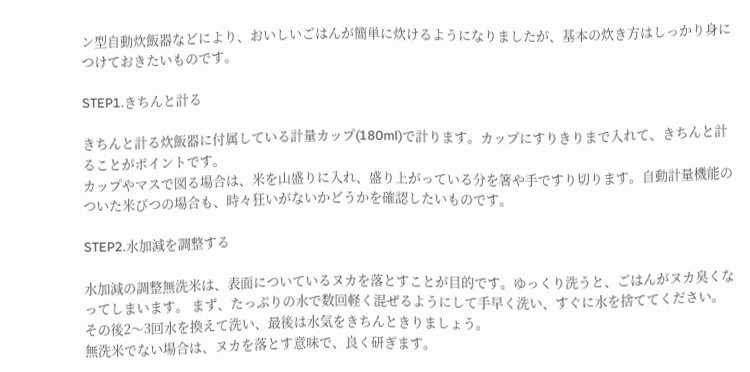ン型自動炊飯器などにより、おいしいごはんが簡単に炊けるようになりましたが、基本の炊き方はしっかり身につけておきたいものです。

STEP1.きちんと計る

きちんと計る炊飯器に付属している計量カップ(180ml)で計ります。カップにすりきりまで入れて、きちんと計ることがポイントです。
カップやマスで図る場合は、米を山盛りに入れ、盛り上がっている分を箸や手ですり切ります。自動計量機能のついた米びつの場合も、時々狂いがないかどうかを確認したいものです。

STEP2.水加減を調整する

水加減の調整無洗米は、表面についているヌカを落とすことが目的です。ゆっくり洗うと、ごはんがヌカ臭くなってしまいます。 まず、たっぷりの水で数回軽く混ぜるようにして手早く洗い、すぐに水を捨ててください。その後2〜3回水を換えて洗い、最後は水気をきちんときりましょう。
無洗米でない場合は、ヌカを落とす意味で、良く研ぎます。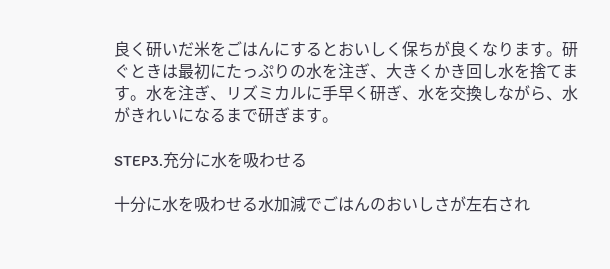良く研いだ米をごはんにするとおいしく保ちが良くなります。研ぐときは最初にたっぷりの水を注ぎ、大きくかき回し水を捨てます。水を注ぎ、リズミカルに手早く研ぎ、水を交換しながら、水がきれいになるまで研ぎます。

STEP3.充分に水を吸わせる

十分に水を吸わせる水加減でごはんのおいしさが左右され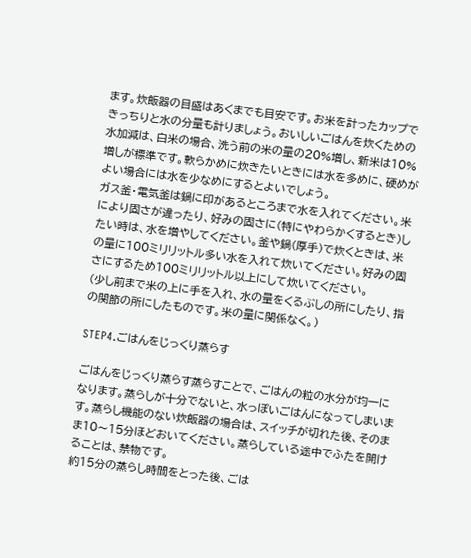ます。炊飯器の目盛はあくまでも目安です。お米を計ったカップできっちりと水の分量も計りましょう。おいしいごはんを炊くための水加減は、白米の場合、洗う前の米の量の20%増し、新米は10%増しが標準です。軟らかめに炊きたいときには水を多めに、硬めがよい場合には水を少なめにするとよいでしょう。
ガス釜・電気釜は鍋に印があるところまで水を入れてください。米により固さが違ったり、好みの固さに(特にやわらかくするとき)したい時は、水を増やしてください。釜や鍋(厚手)で炊くときは、米の量に100ミリリットル多い水を入れて炊いてください。好みの固さにするため100ミリリットル以上にして炊いてください。
(少し前まで米の上に手を入れ、水の量をくるぶしの所にしたり、指の関節の所にしたものです。米の量に関係なく。)

STEP4.ごはんをじっくり蒸らす

ごはんをじっくり蒸らす蒸らすことで、ごはんの粒の水分が均一になります。蒸らしが十分でないと、水っぽいごはんになってしまいます。蒸らし機能のない炊飯器の場合は、スイッチが切れた後、そのまま10〜15分ほどおいてください。蒸らしている途中でふたを開けることは、禁物です。
約15分の蒸らし時間をとった後、ごは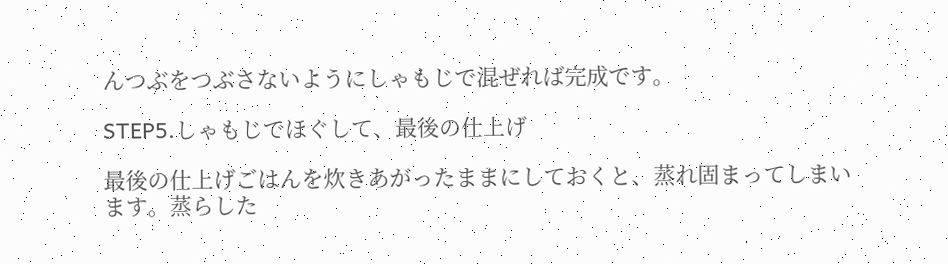んつぶをつぶさないようにしゃもじで混ぜれば完成です。

STEP5.しゃもじでほぐして、最後の仕上げ

最後の仕上げごはんを炊きあがったままにしておくと、蒸れ固まってしまいます。蒸らした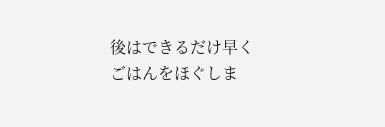後はできるだけ早くごはんをほぐしま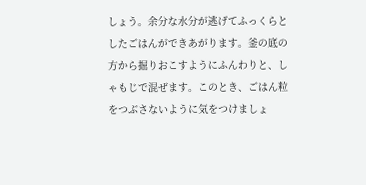しょう。余分な水分が逃げてふっくらとしたごはんができあがります。釜の底の方から掘りおこすようにふんわりと、しゃもじで混ぜます。このとき、ごはん粒をつぶさないように気をつけましょ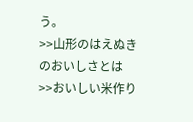う。
>>山形のはえぬきのおいしさとは
>>おいしい米作り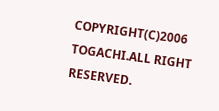COPYRIGHT(C)2006 TOGACHI.ALL RIGHT RESERVED.